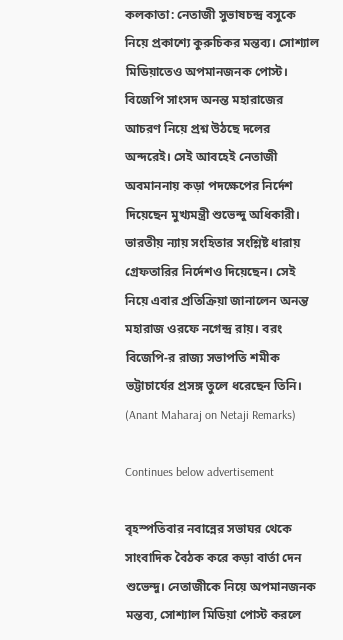কলকাতা: নেতাজী সুভাষচন্দ্র বসুকে নিয়ে প্রকাশ্যে কুরুচিকর মন্তব্য। সোশ্যাল মিডিয়াতেও অপমানজনক পোস্ট। বিজেপি সাংসদ অনন্ত মহারাজের আচরণ নিয়ে প্রশ্ন উঠছে দলের অন্দরেই। সেই আবহেই নেতাজী অবমাননায় কড়া পদক্ষেপের নির্দেশ দিয়েছেন মুখ্যমন্ত্রী শুভেন্দু অধিকারী। ভারতীয় ন্যায় সংহিতার সংশ্লিষ্ট ধারায় গ্রেফতারির নির্দেশও দিয়েছেন। সেই নিয়ে এবার প্রতিক্রিয়া জানালেন অনন্ত মহারাজ ওরফে নগেন্দ্র রায়। বরং বিজেপি-র রাজ্য সভাপতি শমীক ভট্টাচার্যের প্রসঙ্গ তুলে ধরেছেন তিনি। (Anant Maharaj on Netaji Remarks)

Continues below advertisement

বৃহস্পতিবার নবান্নের সভাঘর থেকে সাংবাদিক বৈঠক করে কড়া বার্তা দেন শুভেন্দু। নেতাজীকে নিয়ে অপমানজনক মন্তব্য, সোশ্যাল মিডিয়া পোস্ট করলে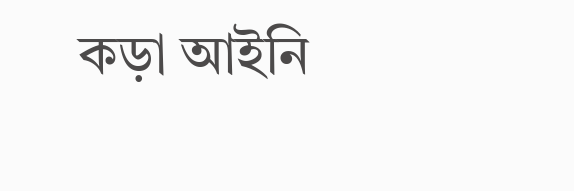কড়া আইনি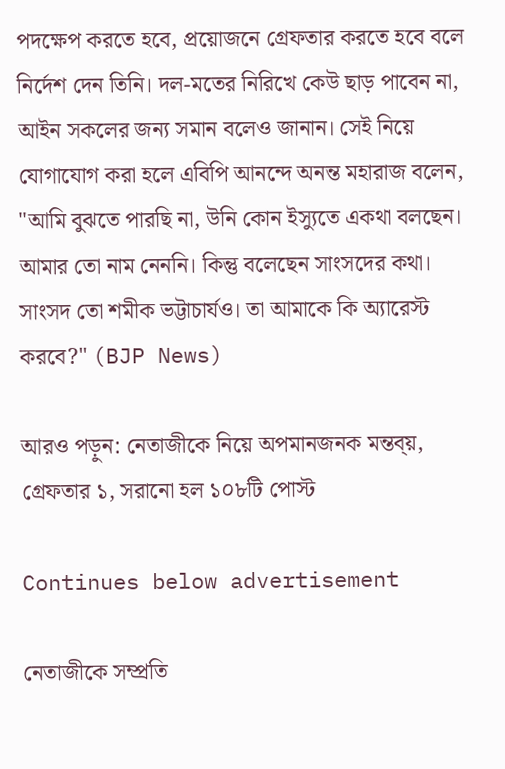পদক্ষেপ করতে হবে, প্রয়োজনে গ্রেফতার করতে হবে বলে নির্দেশ দেন তিনি। দল-মতের নিরিখে কেউ ছাড় পাবেন না, আইন সকলের জন্য সমান বলেও জানান। সেই নিয়ে যোগাযোগ করা হলে এবিপি আনন্দে অনন্ত মহারাজ বলেন, "আমি বুঝতে পারছি না, উনি কোন ইস্যুতে একথা বলছেন। আমার তো নাম নেননি। কিন্তু বলেছেন সাংসদের কথা। সাংসদ তো শমীক ভট্টাচার্যও। তা আমাকে কি অ্যারেস্ট করবে?" (BJP News)

আরও পড়ুন: নেতাজীকে নিয়ে অপমানজনক মন্তব্য়, গ্রেফতার ১, সরানো হল ১০৮টি পোস্ট

Continues below advertisement

নেতাজীকে সম্প্রতি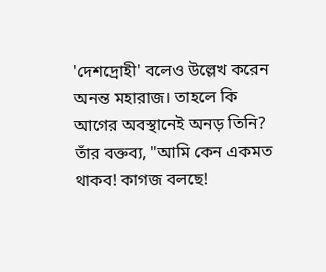'দেশদ্রোহী' বলেও উল্লেখ করেন অনন্ত মহারাজ। তাহলে কি আগের অবস্থানেই অনড় তিনি? তাঁর বক্তব্য, "আমি কেন একমত থাকব! কাগজ বলছে!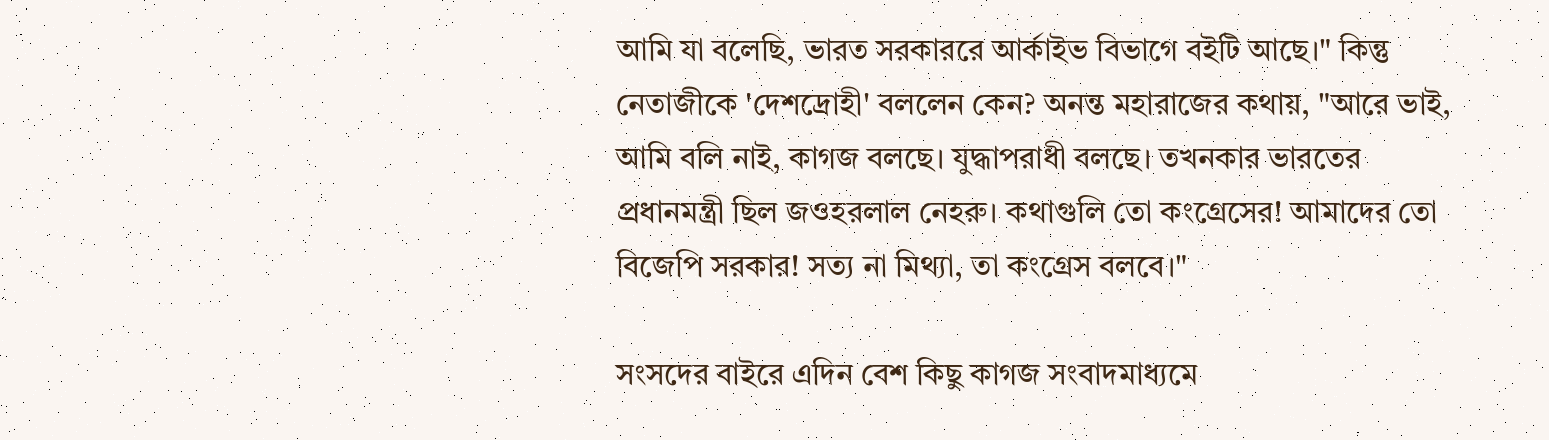আমি যা বলেছি, ভারত সরকাররে আর্কাইভ বিভাগে বইটি আছে।" কিন্তু নেতাজীকে 'দেশদ্রোহী' বললেন কেন? অনন্ত মহারাজের কথায়, "আরে ভাই, আমি বলি নাই, কাগজ বলছে। যুদ্ধাপরাধী বলছে। তখনকার ভারতের প্রধানমন্ত্রী ছিল জওহরলাল নেহরু। কথাগুলি তো কংগ্রেসের! আমাদের তো বিজেপি সরকার! সত্য না মিথ্যা, তা কংগ্রেস বলবে।"

সংসদের বাইরে এদিন বেশ কিছু কাগজ সংবাদমাধ্যমে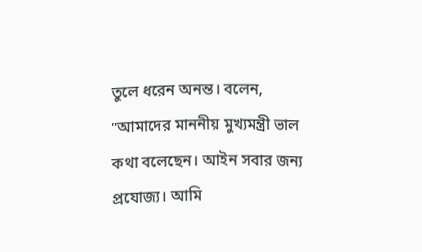তুলে ধরেন অনন্ত। বলেন, "আমাদের মাননীয় মুখ্যমন্ত্রী ভাল কথা বলেছেন। আইন সবার জন্য প্রযোজ্য। আমি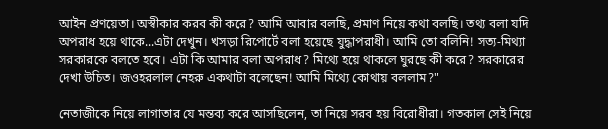আইন প্রণয়েতা। অস্বীকার করব কী করে? আমি আবার বলছি, প্রমাণ নিয়ে কথা বলছি। তথ্য বলা যদি অপরাধ হয়ে থাকে...এটা দেখুন। খসড়া রিপোর্টে বলা হয়েছে যুদ্ধাপরাধী। আমি তো বলিনি! সত্য-মিথ্যা সরকারকে বলতে হবে। এটা কি আমার বলা অপরাধ? মিথ্যে হয়ে থাকলে ঘুরছে কী করে? সরকারের দেখা উচিত। জওহরলাল নেহরু একথাটা বলেছেন! আমি মিথ্যে কোথায় বললাম?"

নেতাজীকে নিয়ে লাগাতার যে মন্তব্য করে আসছিলেন, তা নিয়ে সরব হয় বিরোধীরা। গতকাল সেই নিয়ে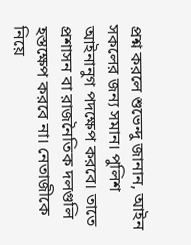প্রশ্ন করলে শুভেন্দু জানান, আইন সকলের জন্য সমান। পুলিশ আইনানুগ পদক্ষেপ করবে। তাতে প্রশাসন বা রাজনৈতিক দলগুলি হস্তক্ষেপ করবে না। নেতাজীকে নিয়ে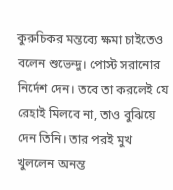কুরুচিকর মন্তব্যে ক্ষমা চাইতেও বলেন শুভেন্দু। পোস্ট সরানোর নির্দেশ দেন। তবে তা করলেই যে রেহাই মিলবে না, তাও বুঝিয়ে দেন তিনি। তার পরই মুখ খুললেন অনন্ত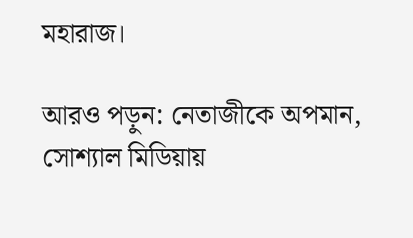মহারাজ।

আরও পড়ুন: নেতাজীকে অপমান, সোশ্যাল মিডিয়ায়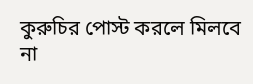কুরুচির পোস্ট করলে মিলবে না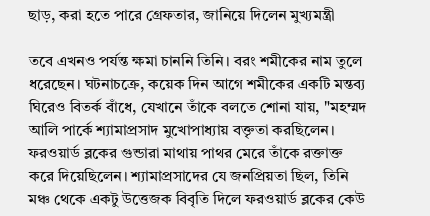ছাড়, করা হতে পারে গ্রেফতার, জানিয়ে দিলেন মুখ্যমন্ত্রী

তবে এখনও পর্যন্ত ক্ষমা চাননি তিনি। বরং শমীকের নাম তুলে ধরেছেন। ঘটনাচক্রে, কয়েক দিন আগে শমীকের একটি মন্তব্য ঘিরেও বিতর্ক বাঁধে, যেখানে তাঁকে বলতে শোনা যায়, "মহম্মদ আলি পার্কে শ্যামাপ্রসাদ মুখোপাধ্যায় বক্তৃতা করছিলেন। ফরওয়ার্ড ব্লকের গুন্ডারা মাথায় পাথর মেরে তাঁকে রক্তাক্ত করে দিয়েছিলেন। শ্যামাপ্রসাদের যে জনপ্রিয়তা ছিল, তিনি মঞ্চ থেকে একটু উত্তেজক বিবৃতি দিলে ফরওয়ার্ড ব্লকের কেউ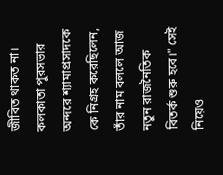জীবিত থাকত না। কলকাতা পুরসভার অন্দরে শ্যামাপ্রসাদকে কে নিগ্রহ করেছিলেন, তাঁর নাম বললে আজ নতুন রাজনৈতিক বিতর্ক শুরু হবে।" সেই নিয়েও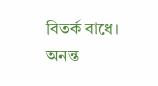বিতর্ক বাধে। অনন্ত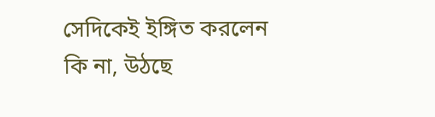সেদিকেই ইঙ্গিত করলেন কি না, উঠছে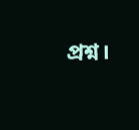প্রশ্ন।